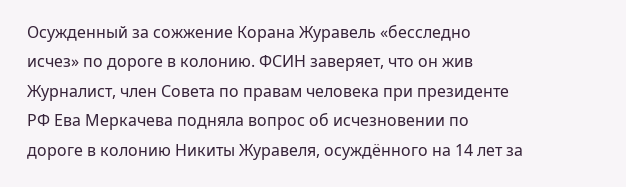Осужденный за сожжение Корана Журавель «бесследно исчез» по дороге в колонию. ФСИН заверяет, что он жив
Журналист, член Совета по правам человека при президенте РФ Ева Меркачева подняла вопрос об исчезновении по дороге в колонию Никиты Журавеля, осуждённого на 14 лет за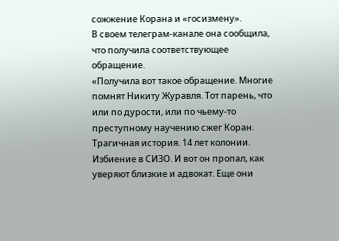сожжение Корана и «госизмену».
В своем телеграм-канале она сообщила, что получила соответствующее обращение.
«Получила вот такое обращение. Многие помнят Никиту Журавля. Тот парень, что или по дурости, или по чьему-то преступному научению сжег Коран. Трагичная история. 14 лет колонии. Избиение в СИЗО. И вот он пропал, как уверяют близкие и адвокат. Еще они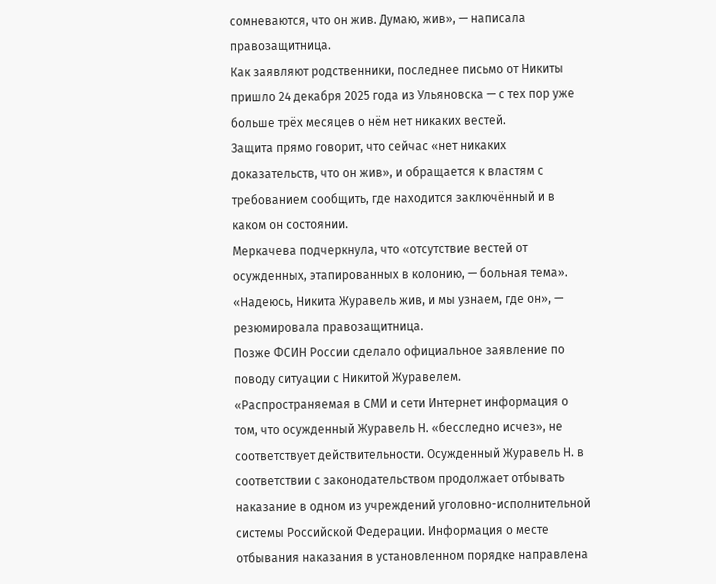сомневаются, что он жив. Думаю, жив», — написала правозащитница.
Как заявляют родственники, последнее письмо от Никиты пришло 24 декабря 2025 года из Ульяновска — с тех пор уже больше трёх месяцев о нём нет никаких вестей.
Защита прямо говорит, что сейчас «нет никаких доказательств, что он жив», и обращается к властям с требованием сообщить, где находится заключённый и в каком он состоянии.
Меркачева подчеркнула, что «отсутствие вестей от осужденных, этапированных в колонию, — больная тема».
«Надеюсь, Никита Журавель жив, и мы узнаем, где он», — резюмировала правозащитница.
Позже ФСИН России сделало официальное заявление по поводу ситуации с Никитой Журавелем.
«Распространяемая в СМИ и сети Интернет информация о том, что осужденный Журавель Н. «бесследно исчез», не соответствует действительности. Осужденный Журавель Н. в соответствии с законодательством продолжает отбывать наказание в одном из учреждений уголовно-исполнительной системы Российской Федерации. Информация о месте отбывания наказания в установленном порядке направлена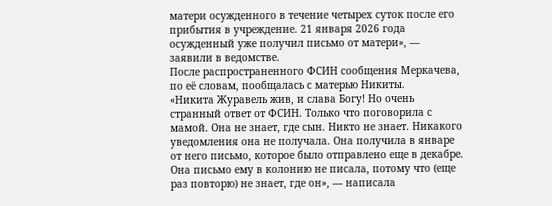матери осужденного в течение четырех суток после его прибытия в учреждение. 21 января 2026 года осужденный уже получил письмо от матери», — заявили в ведомстве.
После распространенного ФСИН сообщения Меркачева, по её словам, пообщалась с матерью Никиты.
«Никита Журавель жив, и слава Богу! Но очень странный ответ от ФСИН. Только что поговорила с мамой. Она не знает, где сын. Никто не знает. Никакого уведомления она не получала. Она получила в январе от него письмо, которое было отправлено еще в декабре. Она письмо ему в колонию не писала, потому что (еще раз повторю) не знает, где он», — написала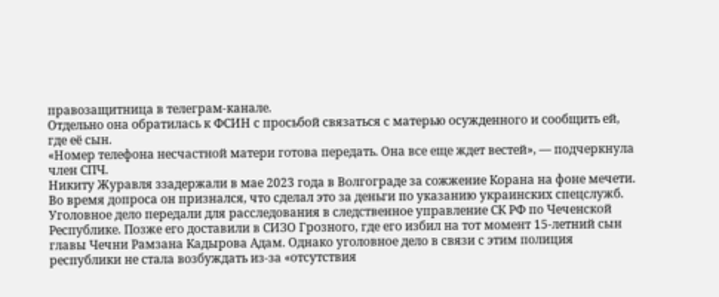правозащитница в телеграм-канале.
Отдельно она обратилась к ФСИН с просьбой связаться с матерью осужденного и сообщить ей, где её сын.
«Номер телефона несчастной матери готова передать. Она все еще ждет вестей», — подчеркнула член СПЧ.
Никиту Журавля ззадержали в мае 2023 года в Волгограде за сожжение Корана на фоне мечети. Во время допроса он признался, что сделал это за деньги по указанию украинских спецслужб. Уголовное дело передали для расследования в следственное управление СК РФ по Чеченской Республике. Позже его доставили в СИЗО Грозного, где его избил на тот момент 15-летний сын главы Чечни Рамзана Кадырова Адам. Однако уголовное дело в связи с этим полиция республики не стала возбуждать из-за «отсутствия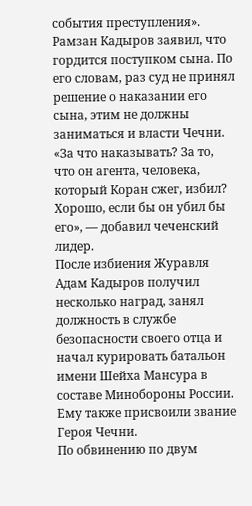события преступления».
Рамзан Кадыров заявил, что гордится поступком сына. По его словам, раз суд не принял решение о наказании его сына, этим не должны заниматься и власти Чечни.
«За что наказывать? За то, что он агента, человека, который Коран сжег, избил? Хорошо, если бы он убил бы его», — добавил чеченский лидер.
После избиения Журавля Адам Кадыров получил несколько наград, занял должность в службе безопасности своего отца и начал курировать батальон имени Шейха Мансура в составе Минобороны России. Ему также присвоили звание Героя Чечни.
По обвинению по двум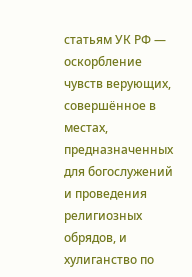статьям УК РФ — оскорбление чувств верующих, совершённое в местах, предназначенных для богослужений и проведения религиозных обрядов, и хулиганство по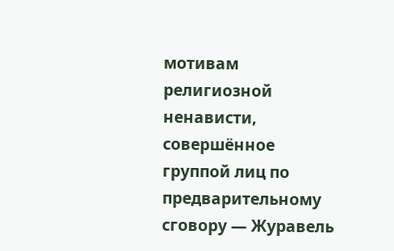мотивам религиозной ненависти, совершённое группой лиц по предварительному сговору — Журавель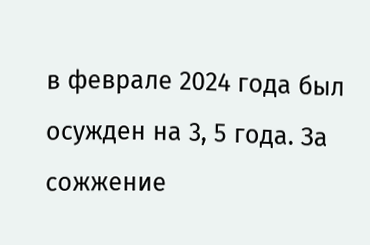в феврале 2024 года был осужден на 3, 5 года. За сожжение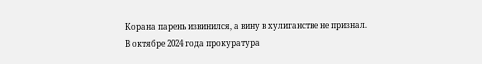Корана парень извинился, а вину в хулиганстве не признал.
В октябре 2024 года прокуратура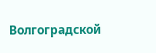Волгоградской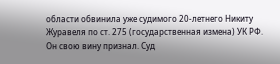области обвинила уже судимого 20-летнего Никиту Журавеля по ст. 275 (государственная измена) УК РФ. Он свою вину признал. Суд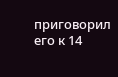приговорил его к 14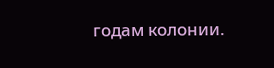годам колонии.